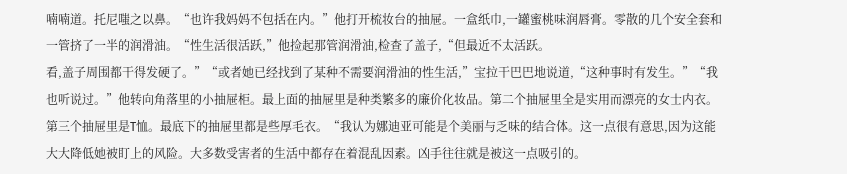喃喃道。托尼嗤之以鼻。“也许我妈妈不包括在内。”他打开梳妆台的抽屉。一盒纸巾,一罐蜜桃味润唇膏。零散的几个安全套和一管挤了一半的润滑油。“性生活很活跃,”他捡起那管润滑油,检查了盖子,“但最近不太活跃。
看,盖子周围都干得发硬了。”“或者她已经找到了某种不需要润滑油的性生活,”宝拉干巴巴地说道,“这种事时有发生。”“我也听说过。”他转向角落里的小抽屉柜。最上面的抽屉里是种类繁多的廉价化妆品。第二个抽屉里全是实用而漂亮的女士内衣。
第三个抽屉里是T恤。最底下的抽屉里都是些厚毛衣。“我认为娜迪亚可能是个美丽与乏味的结合体。这一点很有意思,因为这能大大降低她被盯上的风险。大多数受害者的生活中都存在着混乱因素。凶手往往就是被这一点吸引的。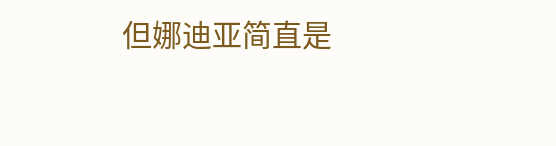但娜迪亚简直是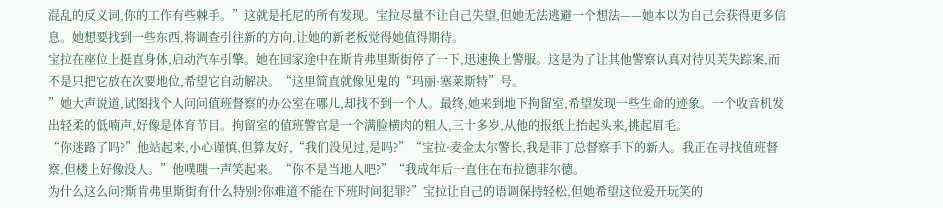混乱的反义词,你的工作有些棘手。”这就是托尼的所有发现。宝拉尽量不让自己失望,但她无法逃避一个想法——她本以为自己会获得更多信息。她想要找到一些东西,将调查引往新的方向,让她的新老板觉得她值得期待。
宝拉在座位上挺直身体,启动汽车引擎。她在回家途中在斯肯弗里斯街停了一下,迅速换上警服。这是为了让其他警察认真对待贝芙失踪案,而不是只把它放在次要地位,希望它自动解决。“这里简直就像见鬼的“玛丽·塞莱斯特”号。
”她大声说道,试图找个人问问值班督察的办公室在哪儿,却找不到一个人。最终,她来到地下拘留室,希望发现一些生命的迹象。一个收音机发出轻柔的低喃声,好像是体育节目。拘留室的值班警官是一个满脸横肉的粗人,三十多岁,从他的报纸上抬起头来,挑起眉毛。
“你迷路了吗?”他站起来,小心谨慎,但算友好,“我们没见过,是吗?”“宝拉·麦金太尔警长,我是菲丁总督察手下的新人。我正在寻找值班督察,但楼上好像没人。”他噗嗤一声笑起来。“你不是当地人吧?”“我成年后一直住在布拉德菲尔德。
为什么这么问?斯肯弗里斯街有什么特别?你难道不能在下班时间犯罪?”宝拉让自己的语调保持轻松,但她希望这位爱开玩笑的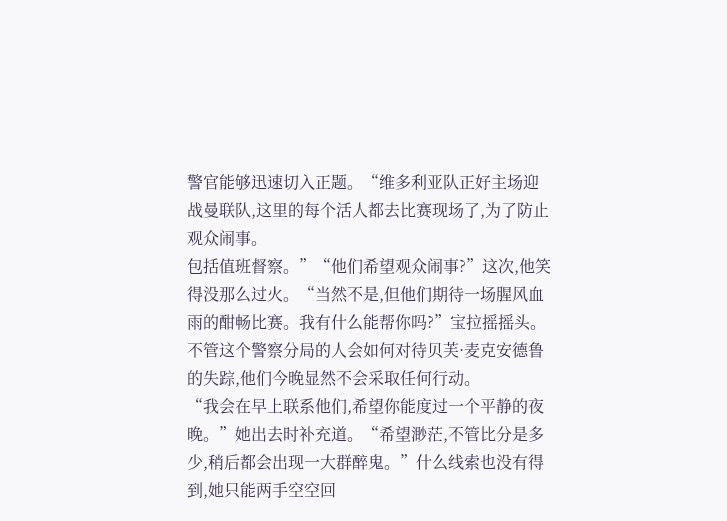警官能够迅速切入正题。“维多利亚队正好主场迎战曼联队,这里的每个活人都去比赛现场了,为了防止观众闹事。
包括值班督察。”“他们希望观众闹事?”这次,他笑得没那么过火。“当然不是,但他们期待一场腥风血雨的酣畅比赛。我有什么能帮你吗?”宝拉摇摇头。不管这个警察分局的人会如何对待贝芙·麦克安德鲁的失踪,他们今晚显然不会采取任何行动。
“我会在早上联系他们,希望你能度过一个平静的夜晚。”她出去时补充道。“希望渺茫,不管比分是多少,稍后都会出现一大群醉鬼。”什么线索也没有得到,她只能两手空空回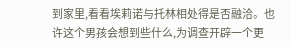到家里,看看埃莉诺与托林相处得是否融洽。也许这个男孩会想到些什么,为调查开辟一个更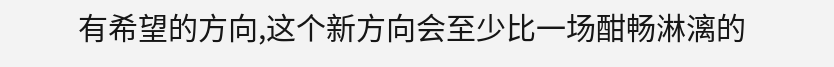有希望的方向,这个新方向会至少比一场酣畅淋漓的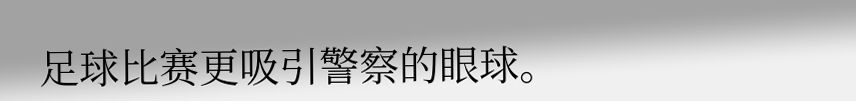足球比赛更吸引警察的眼球。